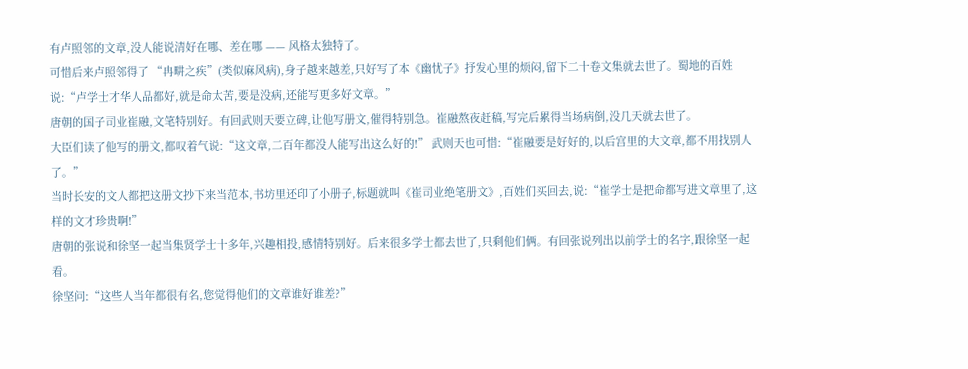有卢照邻的文章,没人能说清好在哪、差在哪 —— 风格太独特了。
可惜后来卢照邻得了 “冉畊之疾”(类似麻风病),身子越来越差,只好写了本《幽忧子》抒发心里的烦闷,留下二十卷文集就去世了。蜀地的百姓说:“卢学士才华人品都好,就是命太苦,要是没病,还能写更多好文章。”
唐朝的国子司业崔融,文笔特别好。有回武则天要立碑,让他写册文,催得特别急。崔融熬夜赶稿,写完后累得当场病倒,没几天就去世了。
大臣们读了他写的册文,都叹着气说:“这文章,二百年都没人能写出这么好的!” 武则天也可惜:“崔融要是好好的,以后宫里的大文章,都不用找别人了。”
当时长安的文人都把这册文抄下来当范本,书坊里还印了小册子,标题就叫《崔司业绝笔册文》,百姓们买回去,说:“崔学士是把命都写进文章里了,这样的文才珍贵啊!”
唐朝的张说和徐坚一起当集贤学士十多年,兴趣相投,感情特别好。后来很多学士都去世了,只剩他们俩。有回张说列出以前学士的名字,跟徐坚一起看。
徐坚问:“这些人当年都很有名,您觉得他们的文章谁好谁差?”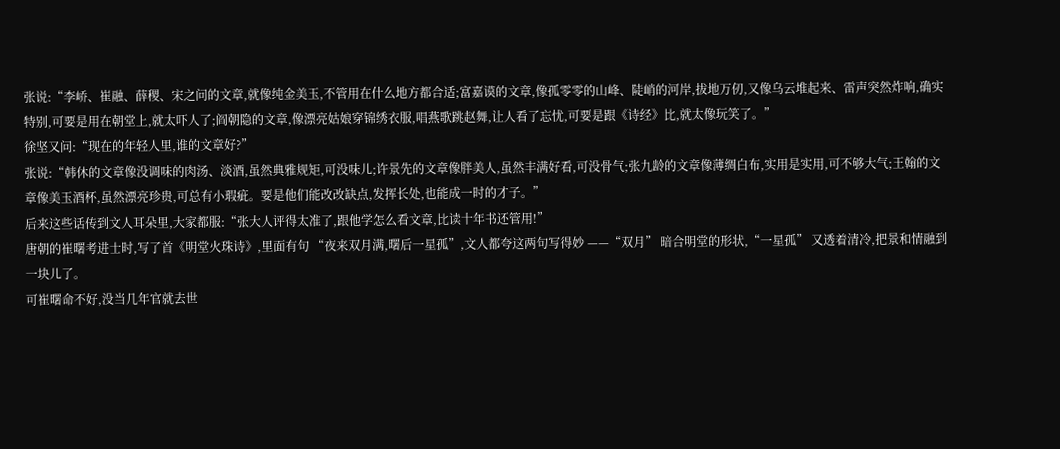张说:“李峤、崔融、薛稷、宋之问的文章,就像纯金美玉,不管用在什么地方都合适;富嘉谟的文章,像孤零零的山峰、陡峭的河岸,拔地万仞,又像乌云堆起来、雷声突然炸响,确实特别,可要是用在朝堂上,就太吓人了;阎朝隐的文章,像漂亮姑娘穿锦绣衣服,唱燕歌跳赵舞,让人看了忘忧,可要是跟《诗经》比,就太像玩笑了。”
徐坚又问:“现在的年轻人里,谁的文章好?”
张说:“韩休的文章像没调味的肉汤、淡酒,虽然典雅规矩,可没味儿;许景先的文章像胖美人,虽然丰满好看,可没骨气;张九龄的文章像薄绸白布,实用是实用,可不够大气;王翰的文章像美玉酒杯,虽然漂亮珍贵,可总有小瑕疵。要是他们能改改缺点,发挥长处,也能成一时的才子。”
后来这些话传到文人耳朵里,大家都服:“张大人评得太准了,跟他学怎么看文章,比读十年书还管用!”
唐朝的崔曙考进士时,写了首《明堂火珠诗》,里面有句 “夜来双月满,曙后一星孤”,文人都夸这两句写得妙 ——“双月” 暗合明堂的形状,“一星孤” 又透着清冷,把景和情融到一块儿了。
可崔曙命不好,没当几年官就去世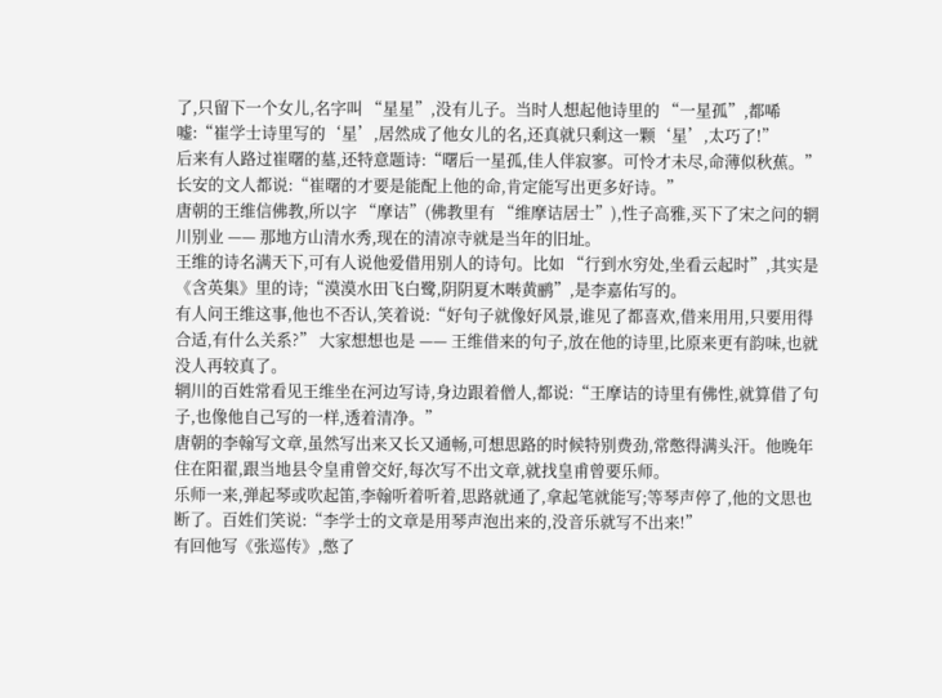了,只留下一个女儿,名字叫 “星星”,没有儿子。当时人想起他诗里的 “一星孤”,都唏嘘:“崔学士诗里写的‘星’,居然成了他女儿的名,还真就只剩这一颗‘星’,太巧了!”
后来有人路过崔曙的墓,还特意题诗:“曙后一星孤,佳人伴寂寥。可怜才未尽,命薄似秋蕉。” 长安的文人都说:“崔曙的才要是能配上他的命,肯定能写出更多好诗。”
唐朝的王维信佛教,所以字 “摩诘”(佛教里有 “维摩诘居士”),性子高雅,买下了宋之问的辋川别业 —— 那地方山清水秀,现在的清凉寺就是当年的旧址。
王维的诗名满天下,可有人说他爱借用别人的诗句。比如 “行到水穷处,坐看云起时”,其实是《含英集》里的诗;“漠漠水田飞白鹭,阴阴夏木啭黄鹂”,是李嘉佑写的。
有人问王维这事,他也不否认,笑着说:“好句子就像好风景,谁见了都喜欢,借来用用,只要用得合适,有什么关系?” 大家想想也是 —— 王维借来的句子,放在他的诗里,比原来更有韵味,也就没人再较真了。
辋川的百姓常看见王维坐在河边写诗,身边跟着僧人,都说:“王摩诘的诗里有佛性,就算借了句子,也像他自己写的一样,透着清净。”
唐朝的李翰写文章,虽然写出来又长又通畅,可想思路的时候特别费劲,常憋得满头汗。他晚年住在阳翟,跟当地县令皇甫曾交好,每次写不出文章,就找皇甫曾要乐师。
乐师一来,弹起琴或吹起笛,李翰听着听着,思路就通了,拿起笔就能写;等琴声停了,他的文思也断了。百姓们笑说:“李学士的文章是用琴声泡出来的,没音乐就写不出来!”
有回他写《张巡传》,憋了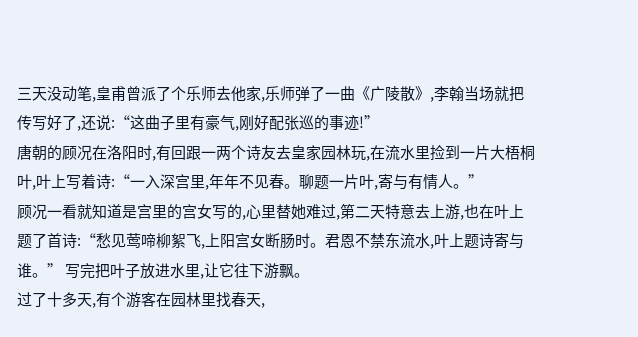三天没动笔,皇甫曾派了个乐师去他家,乐师弹了一曲《广陵散》,李翰当场就把传写好了,还说:“这曲子里有豪气,刚好配张巡的事迹!”
唐朝的顾况在洛阳时,有回跟一两个诗友去皇家园林玩,在流水里捡到一片大梧桐叶,叶上写着诗:“一入深宫里,年年不见春。聊题一片叶,寄与有情人。”
顾况一看就知道是宫里的宫女写的,心里替她难过,第二天特意去上游,也在叶上题了首诗:“愁见莺啼柳絮飞,上阳宫女断肠时。君恩不禁东流水,叶上题诗寄与谁。” 写完把叶子放进水里,让它往下游飘。
过了十多天,有个游客在园林里找春天,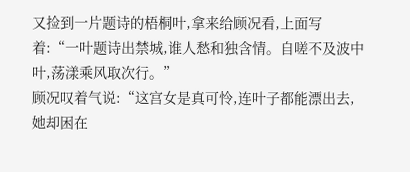又捡到一片题诗的梧桐叶,拿来给顾况看,上面写着:“一叶题诗出禁城,谁人愁和独含情。自嗟不及波中叶,荡漾乘风取次行。”
顾况叹着气说:“这宫女是真可怜,连叶子都能漂出去,她却困在